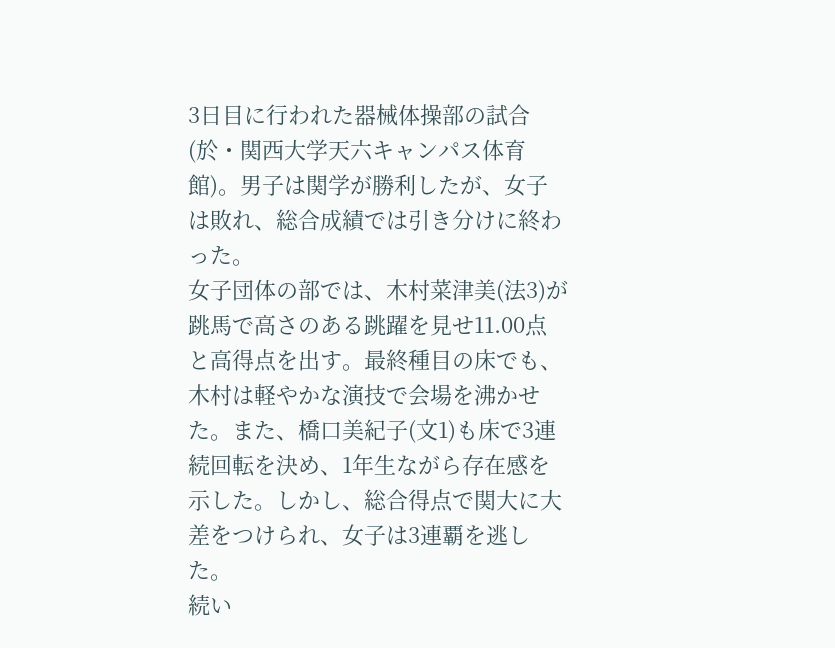3日目に行われた器械体操部の試合(於・関西大学天六キャンパス体育館)。男子は関学が勝利したが、女子は敗れ、総合成績では引き分けに終わった。
女子団体の部では、木村菜津美(法3)が跳馬で高さのある跳躍を見せ11.00点と高得点を出す。最終種目の床でも、木村は軽やかな演技で会場を沸かせた。また、橋口美紀子(文1)も床で3連続回転を決め、1年生ながら存在感を示した。しかし、総合得点で関大に大差をつけられ、女子は3連覇を逃した。
続い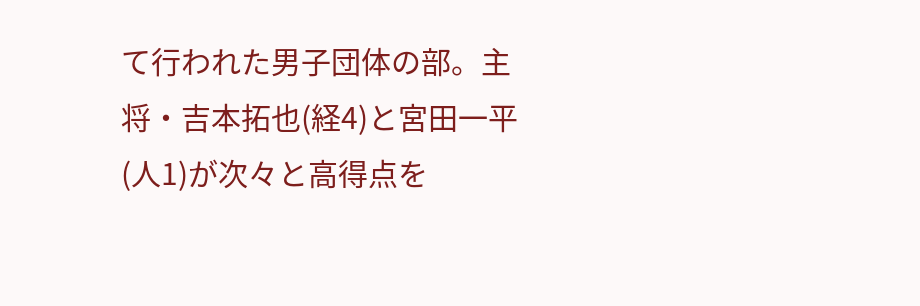て行われた男子団体の部。主将・吉本拓也(経4)と宮田一平(人1)が次々と高得点を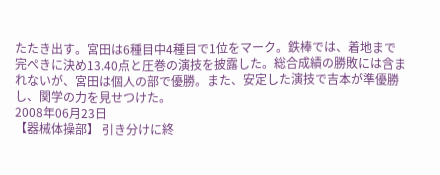たたき出す。宮田は6種目中4種目で1位をマーク。鉄棒では、着地まで完ぺきに決め13.40点と圧巻の演技を披露した。総合成績の勝敗には含まれないが、宮田は個人の部で優勝。また、安定した演技で吉本が準優勝し、関学の力を見せつけた。
2008年06月23日
【器械体操部】 引き分けに終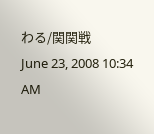わる/関関戦
June 23, 2008 10:34 AM